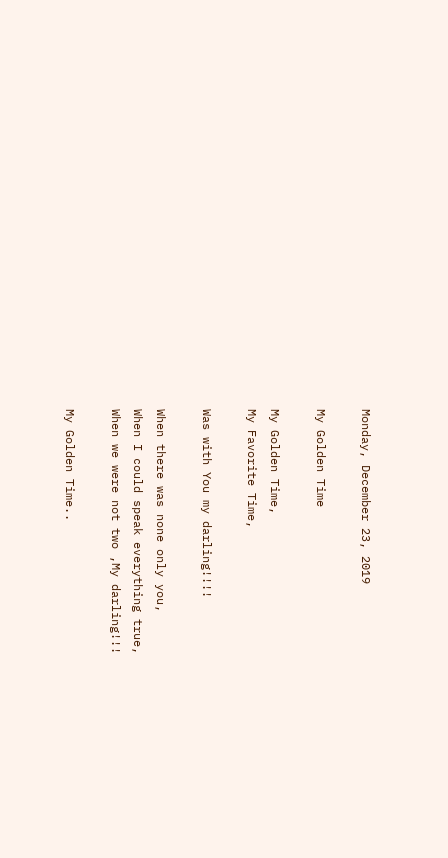Monday, December 23, 2019

My Golden Time

My Golden Time,
My Favorite Time,

Was with You my darling!!!!

When there was none only you,
When I could speak everything true,
When we were not two ,My darling!!!

My Golden Time..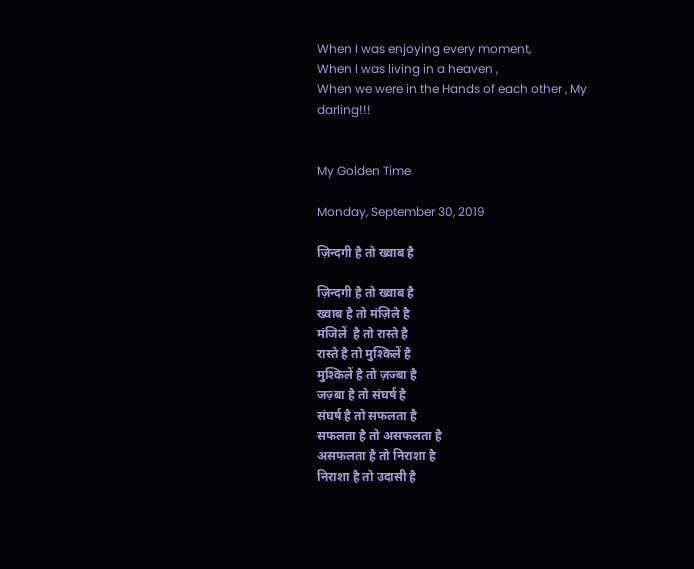When I was enjoying every moment,
When I was living in a heaven ,
When we were in the Hands of each other , My darling!!!


My Golden Time

Monday, September 30, 2019

ज़िन्दगी है तो ख्वाब है

ज़िन्दगी है तो ख्वाब है
ख्वाब है तो मंज़िले है
मंजिलें  है तो रास्ते है
रास्ते है तो मुश्किलें है
मुश्किलें है तो ज़ज्बा है
जज़्बा है तो संघर्ष है
संघर्ष है तो सफलता है
सफलता है तो असफलता है
असफलता है तो निराशा है
निराशा है तो उदासी है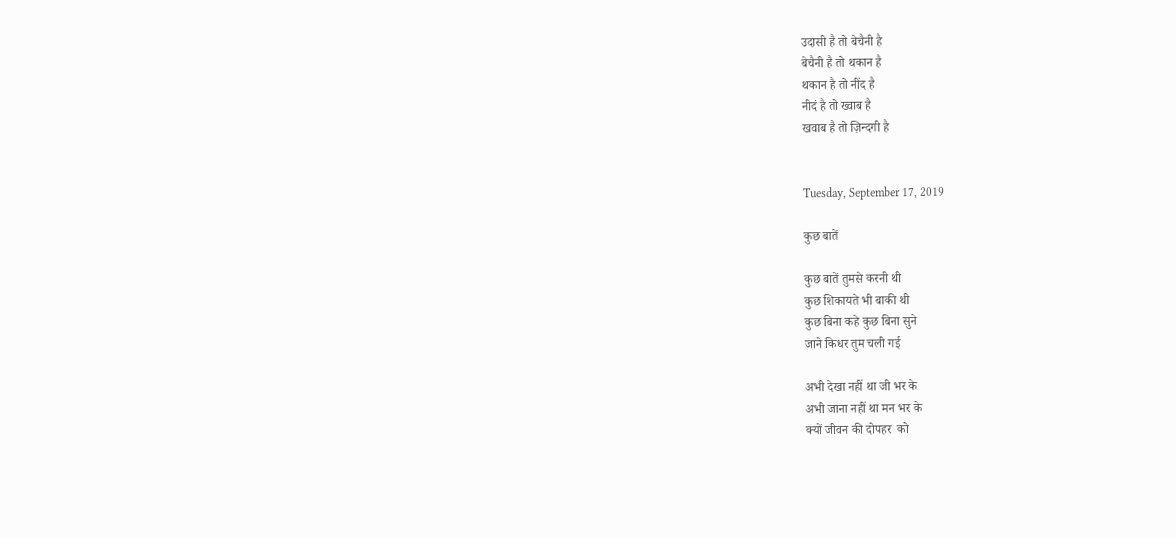उदासी है तो बेचैनी है
बेचैनी है तो थकान है
थकान है तो नींद है
नीदं है तो ख्वाब है
खवाब है तो ज़िन्दगी है


Tuesday, September 17, 2019

कुछ बातें

कुछ बातें तुमसे करनी थी
कुछ शिकायते भी बाकी थी
कुछ बिना कहे कुछ बिना सुने
जाने किधर तुम चली गई

अभी देखा नहीं था जी भर के
अभी जाना नहीं था मन भर के
क्यों जीवन की दोपहर  को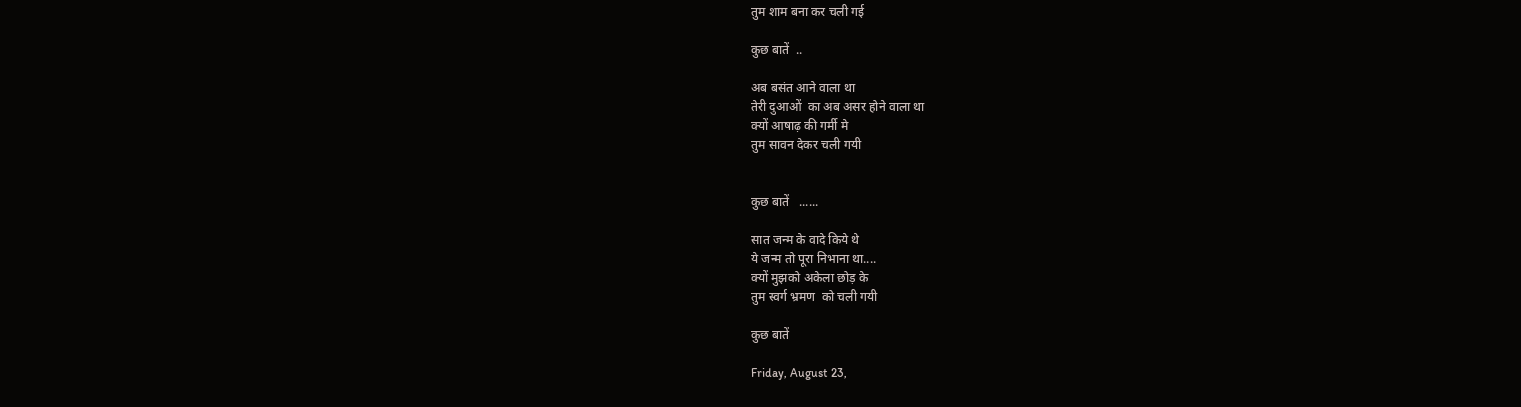तुम शाम बना कर चली गई

कुछ बातें  ..

अब बसंत आने वाला था
तेरी दुआओं  का अब असर होने वाला था
क्यों आषाढ़ की गर्मी मे
तुम सावन देकर चली गयी


कुछ बातें   ......

सात जन्म के वादे किये थे
ये जन्म तो पूरा निभाना था....
क्यों मुझको अकेला छोड़ के
तुम स्वर्ग भ्रमण  को चली गयी

कुछ बातें

Friday, August 23,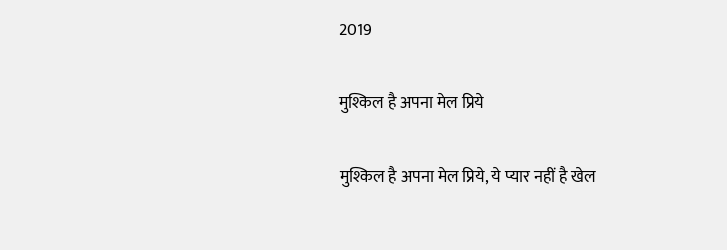2019

मुश्किल है अपना मेल प्रिये

मुश्किल है अपना मेल प्रिये, ये प्यार नहीं है खेल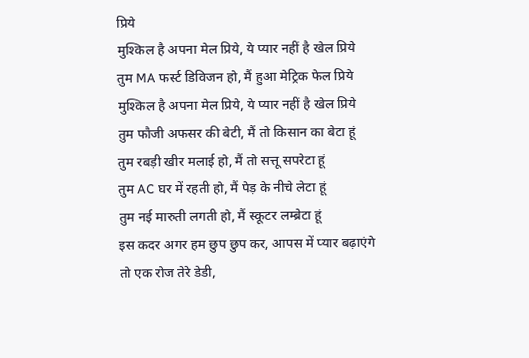प्रिये
मुश्किल है अपना मेल प्रिये, ये प्यार नहीं है खेल प्रिये
तुम MA फर्स्ट डिविजन हो, मैं हुआ मेट्रिक फेल प्रिये
मुश्किल है अपना मेल प्रिये, ये प्यार नहीं है खेल प्रिये
तुम फौजी अफसर की बेटी, मैं तो किसान का बेटा हूं
तुम रबड़ी खीर मलाई हो, मैं तो सत्तू सपरेटा हूं
तुम AC घर में रहती हो, मैं पेड़ के नीचे लेटा हूं
तुम नई मारुती लगती हो, मैं स्कूटर लम्ब्रेटा हूं
इस कदर अगर हम छुप छुप कर, आपस में प्यार बढ़ाएंगे
तो एक रोज तेरे डेडी,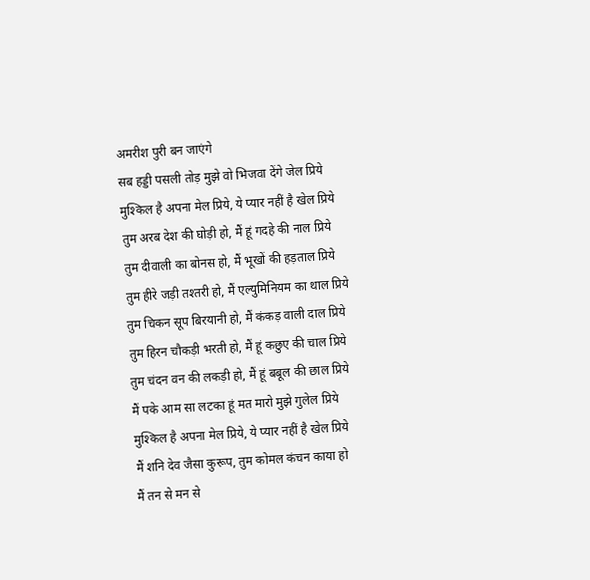अमरीश पुरी बन जाएंगे
सब हड्डी पसली तोड़ मुझे वो भिजवा देंगे जेल प्रिये
मुश्किल है अपना मेल प्रिये, ये प्यार नहीं है खेल प्रिये
तुम अरब देश की घोड़ी हो, मैं हूं गदहे की नाल प्रिये
तुम दीवाली का बोनस हो, मैं भूखों की हड़ताल प्रिये
तुम हीरे जड़ी तश्तरी हो, मैं एल्युमिनियम का थाल प्रिये
तुम चिकन सूप बिरयानी हो, मैं कंकड़ वाली दाल प्रिये
तुम हिरन चौकड़ी भरती हो, मैं हूं कछुए की चाल प्रिये
तुम चंदन वन की लकड़ी हो, मैं हूं बबूल की छाल प्रिये
मैं पके आम सा लटका हूं मत मारो मुझे गुलेल प्रिये
मुश्किल है अपना मेल प्रिये, ये प्यार नहीं है खेल प्रिये
मैं शनि देव जैसा कुरूप, तुम कोमल कंचन काया हो
मैं तन से मन से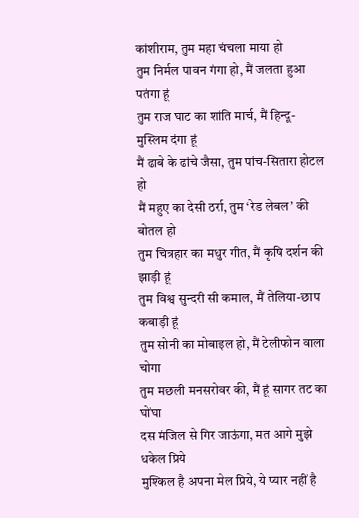कांशीराम, तुम महा चंचला माया हो
तुम निर्मल पावन गंगा हो, मैं जलता हुआ पतंगा हूं
तुम राज घाट का शांति मार्च, मैं हिन्दू-मुस्लिम दंगा हूं
मैं ढाबे के ढांचे जैसा, तुम पांच-सितारा होटल हो
मैं महुए का देसी ठर्रा, तुम ‘रेड लेबल’ की बोतल हो
तुम चित्रहार का मधुर गीत, मैं कृषि दर्शन की झाड़ी हूं
तुम विश्व सुन्दरी सी कमाल, मैं तेलिया-छाप कबाड़ी हूं
तुम सोनी का मोबाइल हो, मैं टेलीफोन वाला चोगा
तुम मछली मनसरोवर की, मैं हूं सागर तट का घोंघा
दस मंजिल से गिर जाऊंगा, मत आगे मुझे धकेल प्रिये
मुश्किल है अपना मेल प्रिये, ये प्यार नहीं है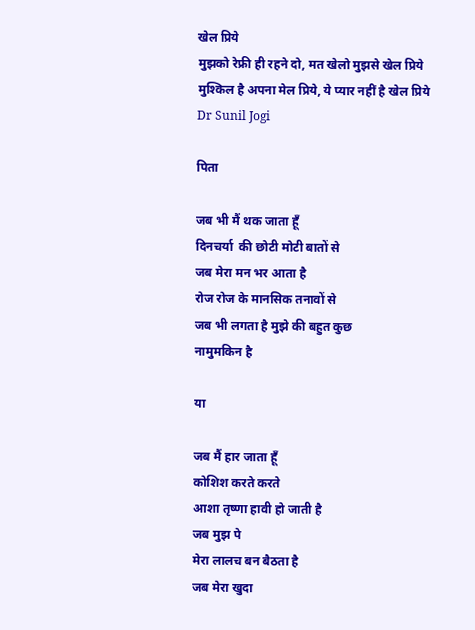खेल प्रिये
मुझको रेफ्री ही रहने दो, मत खेलो मुझसे खेल प्रिये
मुश्किल है अपना मेल प्रिये, ये प्यार नहीं है खेल प्रिये
Dr Sunil Jogi

पिता

जब भी मैं थक जाता हूँ
दिनचर्या  की छोटी मोटी बातों से
जब मेरा मन भर आता है
रोज रोज के मानसिक तनावों से
जब भी लगता है मुझे की बहुत कुछ
नामुमकिन है

या

जब मैं हार जाता हूँ
कोशिश करते करते
आशा तृष्णा हावी हो जाती है
जब मुझ पे
मेरा लालच बन बैठता है
जब मेरा खुदा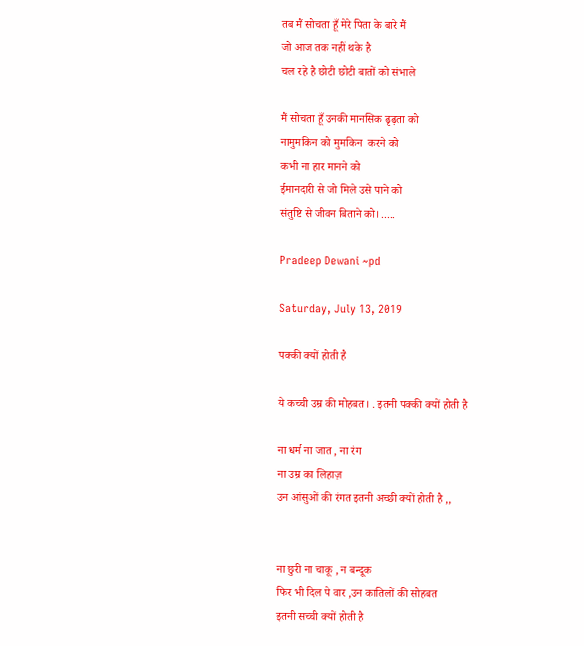तब मैं सोचता हूँ मेरे पिता के बारे मैं
जो आज तक नहीं थके है
चल रहे है छोटी छोटी बातों को संभाले

मैं सोचता हूँ उनकी मानसिक ढृढ़ता को
नामुमकिन को मुमकिन  करने को
कभी ना हार मानने को
ईमानदारी से जो मिले उसे पाने को
संतुष्टि से जीवन बिताने को। .....

Pradeep Dewani ~pd

Saturday, July 13, 2019

पक्की क्यों होती है

ये कच्ची उम्र की मोहबत। . इतनी पक्की क्यों होती है

ना धर्म ना जात , ना रंग
ना उम्र का लिहाज़
उन आंसुओं की रंगत इतनी अच्छी क्यों होती है ,,


ना छुरी ना चाकू , न बन्दूक
फिर भी दिल पे वार ,उन कातिलों की सोहबत
इतनी सच्ची क्यों होती है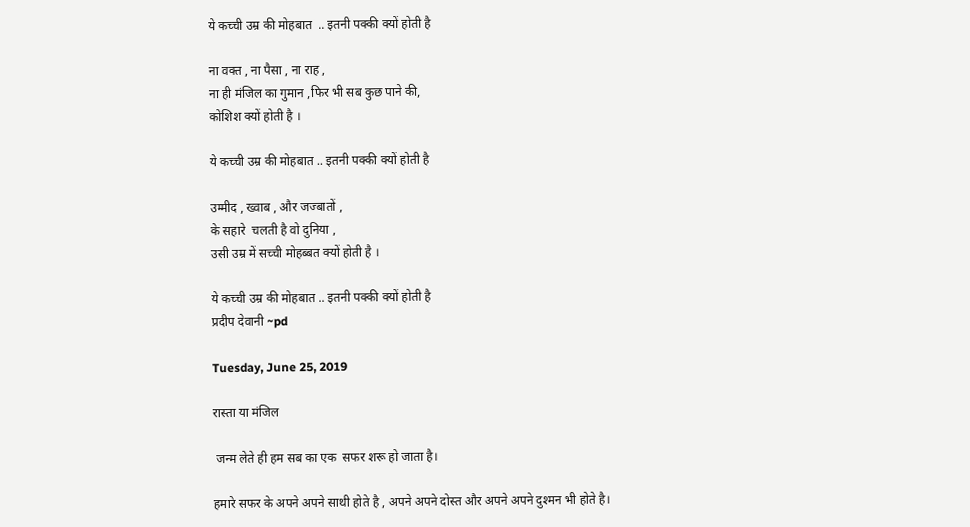ये कच्ची उम्र की मोहबात  .. इतनी पक्की क्यों होती है

ना वक्त , ना पैसा , ना राह ,
ना ही मंजिल का गुमान ,फिर भी सब कुछ पाने की,
कोशिश क्यों होती है ।

ये कच्ची उम्र की मोहबात .. इतनी पक्की क्यों होती है

उम्मीद , ख्वाब , और जज्बातों ,
के सहारे  चलती है वो दुनिया ,
उसी उम्र में सच्ची मोहब्बत क्यों होती है ।

ये कच्ची उम्र की मोहबात .. इतनी पक्की क्यों होती है
प्रदीप देवानी ~pd

Tuesday, June 25, 2019

रास्ता या मंजिल

 जन्म लेते ही हम सब का एक  सफर शरू हो जाता है।

हमारे सफर के अपने अपने साथी होते है , अपने अपने दोस्त और अपने अपने दुश्मन भी होते है।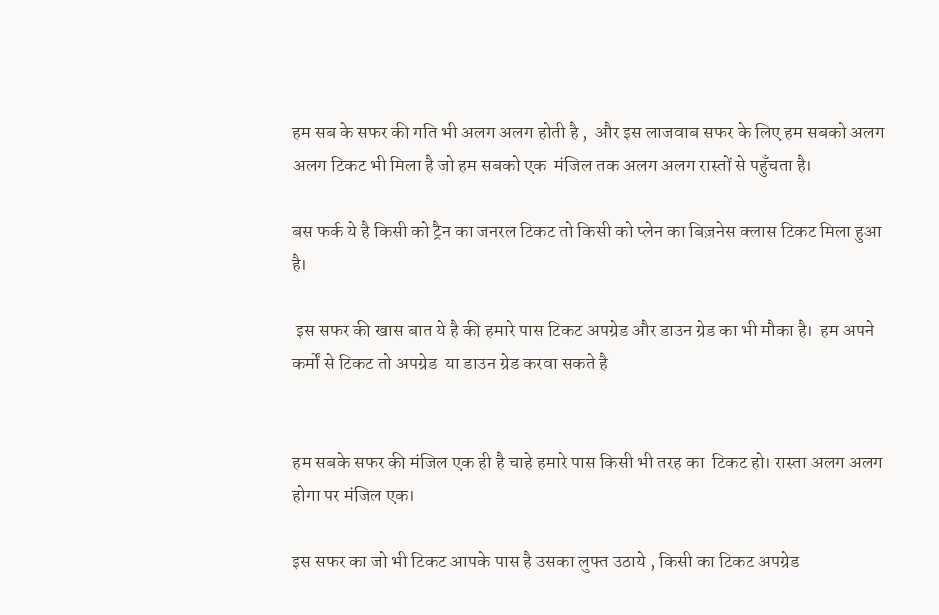हम सब के सफर की गति भी अलग अलग होती है ,  और इस लाजवाब सफर के लिए हम सबको अलग अलग टिकट भी मिला है जो हम सबको एक  मंजिल तक अलग अलग रास्तों से पहुँचता है।

बस फर्क ये है किसी को ट्रैन का जनरल टिकट तो किसी को प्लेन का बिज़नेस क्लास टिकट मिला हुआ है।

 इस सफर की खास बात ये है की हमारे पास टिकट अपग्रेड और डाउन ग्रेड का भी मौका है।  हम अपने कर्मों से टिकट तो अपग्रेड  या डाउन ग्रेड करवा सकते है


हम सबके सफर की मंजिल एक ही है चाहे हमारे पास किसी भी तरह का  टिकट हो। रास्ता अलग अलग होगा पर मंजिल एक।

इस सफर का जो भी टिकट आपके पास है उसका लुफ्त उठाये , किसी का टिकट अपग्रेड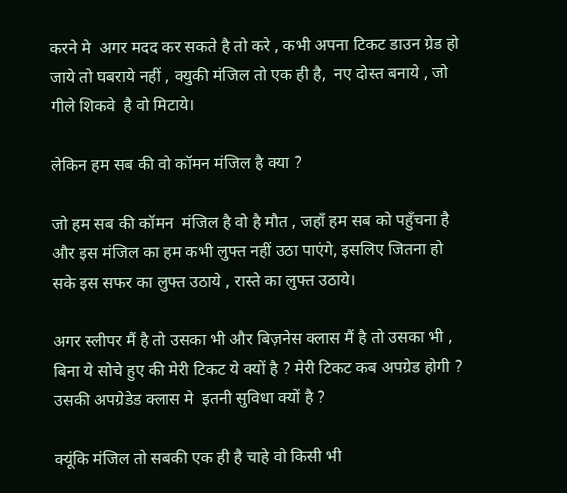करने मे  अगर मदद कर सकते है तो करे , कभी अपना टिकट डाउन ग्रेड हो जाये तो घबराये नहीं , क्युकी मंजिल तो एक ही है,  नए दोस्त बनाये , जो गीले शिकवे  है वो मिटाये।

लेकिन हम सब की वो कॉमन मंजिल है क्या ?

जो हम सब की कॉमन  मंजिल है वो है मौत , जहाँ हम सब को पहुँचना है और इस मंजिल का हम कभी लुफ्त नहीं उठा पाएंगे, इसलिए जितना हो सके इस सफर का लुफ्त उठाये , रास्ते का लुफ्त उठाये।

अगर स्लीपर मैं है तो उसका भी और बिज़नेस क्लास मैं है तो उसका भी , बिना ये सोचे हुए की मेरी टिकट ये क्यों है ? मेरी टिकट कब अपग्रेड होगी ? उसकी अपग्रेडेड क्लास मे  इतनी सुविधा क्यों है ?

क्यूंकि मंजिल तो सबकी एक ही है चाहे वो किसी भी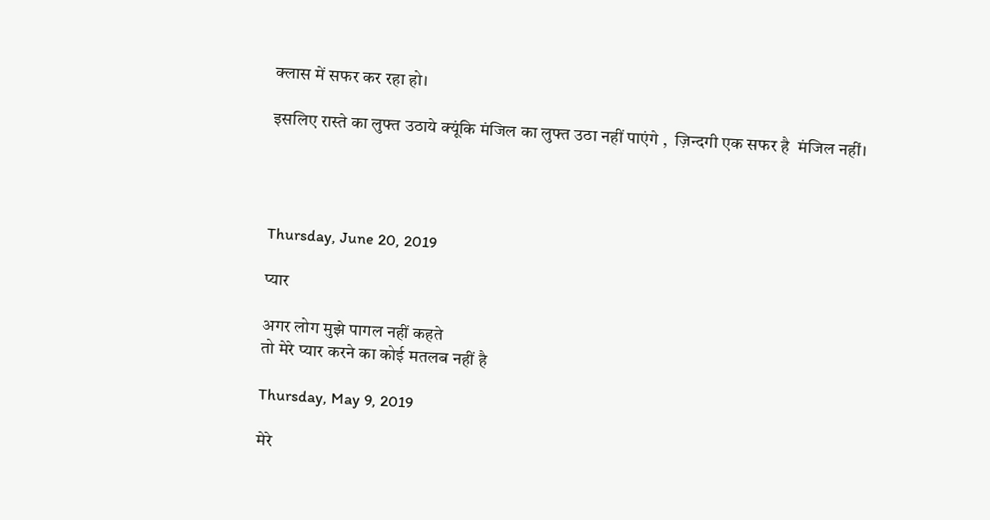क्लास में सफर कर रहा हो।

इसलिए रास्ते का लुफ्त उठाये क्यूंकि मंजिल का लुफ्त उठा नहीं पाएंगे ,  ज़िन्दगी एक सफर है  मंजिल नहीं।




Thursday, June 20, 2019

प्यार

अगर लोग मुझे पागल नहीं कहते
तो मेरे प्यार करने का कोई मतलब नहीं है

Thursday, May 9, 2019

मेरे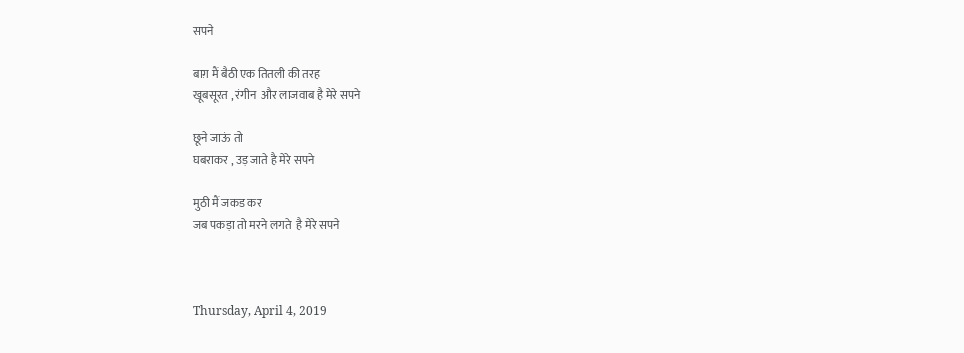सपने

बाग़ मैं बैठी एक तितली की तरह
खूबसूरत , रंगीन  और लाजवाब है मेरे सपने

छूने जाऊं तो
घबराकर , उड़ जाते है मेरे सपने

मुठी मैं जकड कर
जब पकड़ा तो मरने लगते  है मेरे सपने



Thursday, April 4, 2019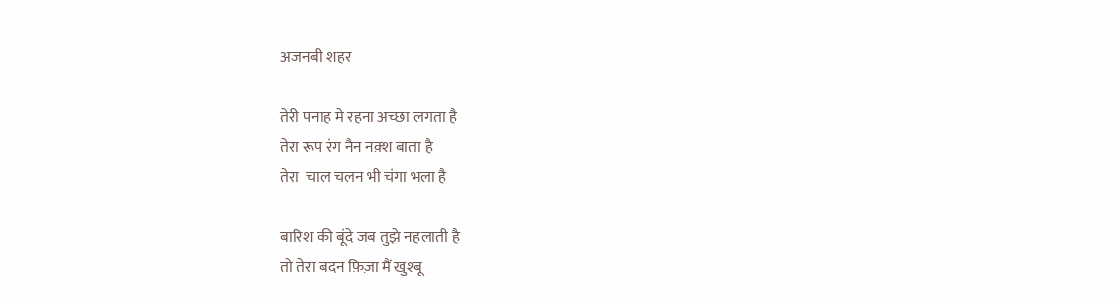अजनबी शहर

तेरी पनाह मे रहना अच्छा लगता है
तेरा रूप रंग नैन नक़्श बाता है
तेरा  चाल चलन भी चंगा भला है

बारिश की बूंदे जब तुझे नहलाती है
तो तेरा बदन फ़िज़ा मैं खुश्बू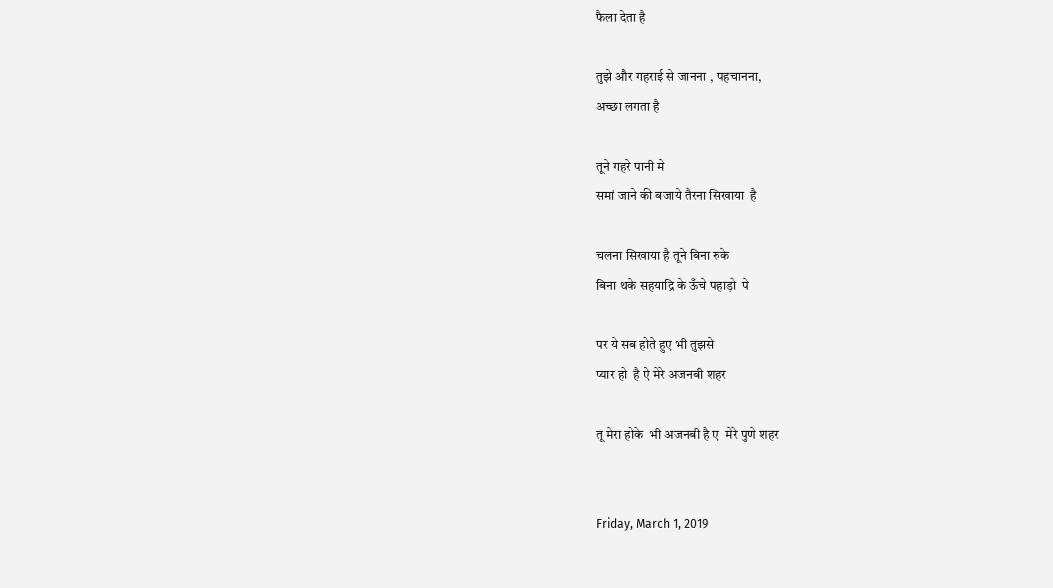फैला देता है

तुझे और गहराई से जानना , पहचानना,
अच्छा लगता है

तूने गहरे पानी मे
समां जाने की बजाये तैरना सिखाया  है

चलना सिखाया है तूने बिना रुके
बिना थके सहयाद्रि के ऊँचे पहाड़ो  पे

पर ये सब होते हुए भी तुझसे
प्यार हो  है ऐ मेरे अजनबी शहर

तू मेरा होके  भी अजनबी है ए  मेरे पुणे शहर


Friday, March 1, 2019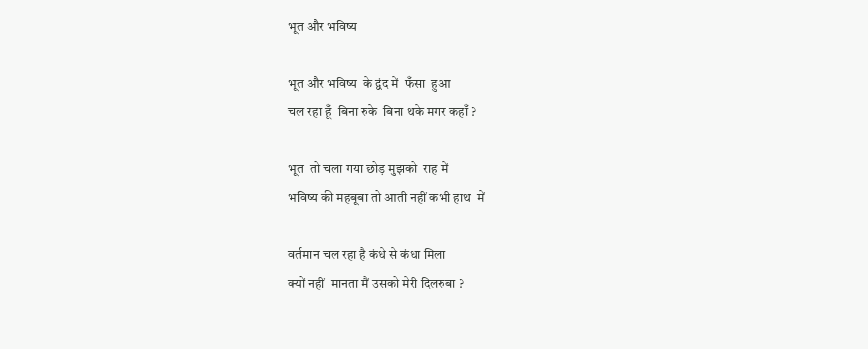भूत और भविष्य

भूत और भविष्य  के द्वंद में  फँसा  हुआ
चल रहा हूँ  बिना रुके  बिना थके मगर कहाँ ?

भूत  तो चला गया छोड़ मुझको  राह में
भविष्य की महबूबा तो आती नहीं कभी हाथ  में

वर्तमान चल रहा है कंधे से कंधा मिला
क्यों नहीं  मानता मैं उसको मेरी दिलरुबा ?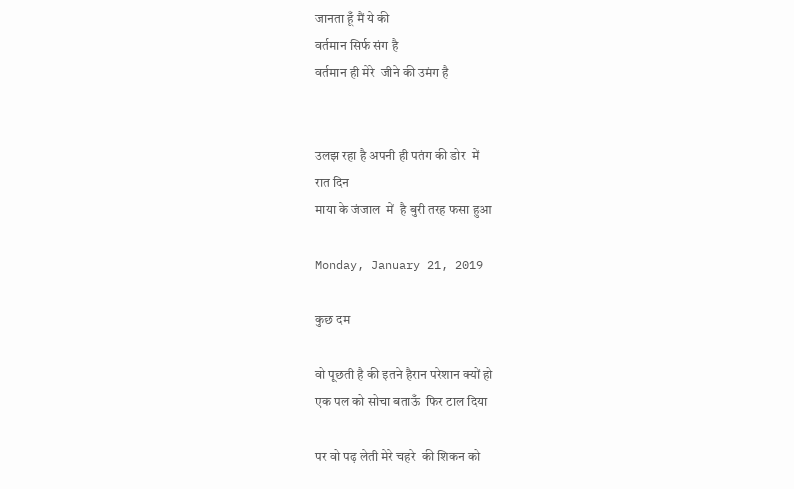जानता हूँ मैं ये की
वर्तमान सिर्फ संग है
वर्तमान ही मेरे  जीने की उमंग है


उलझ रहा है अपनी ही पतंग की डोर  में
रात दिन
माया के जंजाल  में  है बुरी तरह फसा हुआ

Monday, January 21, 2019

कुछ दम

वो पूछती है की इतने हैरान परेशान क्यों हो
एक पल को सोचा बताऊँ  फिर टाल दिया

पर वो पढ़ लेती मेरे चहरे  की शिकन को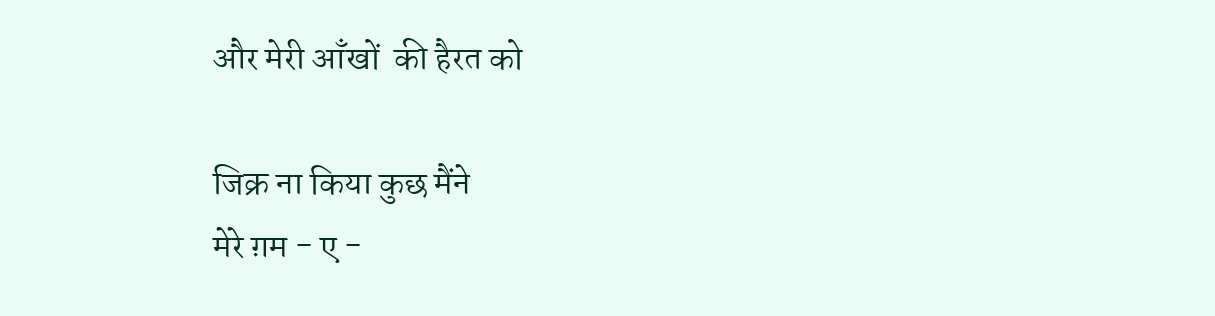और मेरी आँखों  की हैरत को

जिक्र ना किया कुछ मैंने
मेरे ग़म - ए -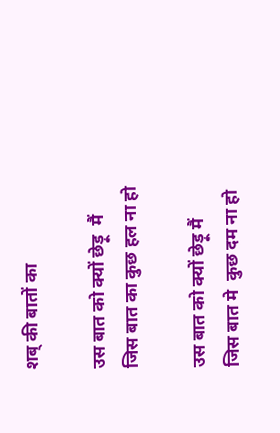शब् की बातों का

उस बात को क्यों छेड़ू  मैं
जिस बात का कुछ हल ना हो

उस बात को क्यों छेड़ू मैं
जिस बात मे  कुछ दम ना हो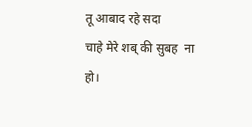तू आबाद रहे सदा
चाहे मेरे शब् की सुबह  ना हो।